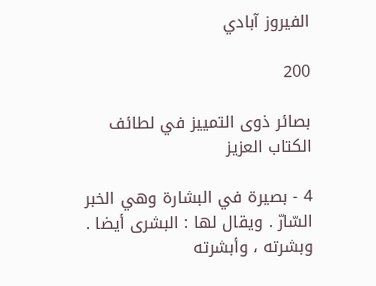الفيروز آبادي

200

بصائر ذوى التمييز في لطائف الكتاب العزيز

4 - بصيرة في البشارة وهي الخبر السّارّ . ويقال لها : البشرى أيضا . وبشرته ، وأبشرته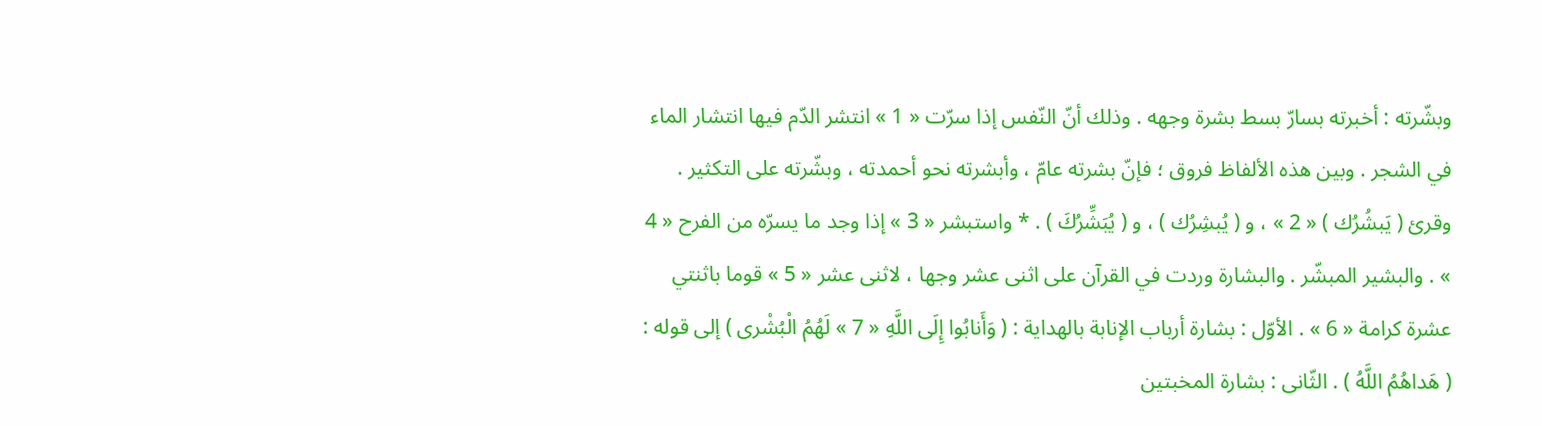وبشّرته : أخبرته بسارّ بسط بشرة وجهه . وذلك أنّ النّفس إذا سرّت « 1 » انتشر الدّم فيها انتشار الماء في الشجر . وبين هذه الألفاظ فروق ؛ فإنّ بشرته عامّ ، وأبشرته نحو أحمدته ، وبشّرته على التكثير . وقرئ ( يَبشُرُك ) « 2 » ، و ( يُبشِرُك ) ، و ( يُبَشِّرُكَ ) . * واستبشر « 3 » إذا وجد ما يسرّه من الفرح « 4 » . والبشير المبشّر . والبشارة وردت في القرآن على اثنى عشر وجها ، لاثنى عشر « 5 » قوما باثنتي عشرة كرامة « 6 » . الأوّل : بشارة أرباب الإنابة بالهداية : ( وَأَنابُوا إِلَى اللَّهِ « 7 » لَهُمُ الْبُشْرى ) إلى قوله : ( هَداهُمُ اللَّهُ ) . الثّانى : بشارة المخبتين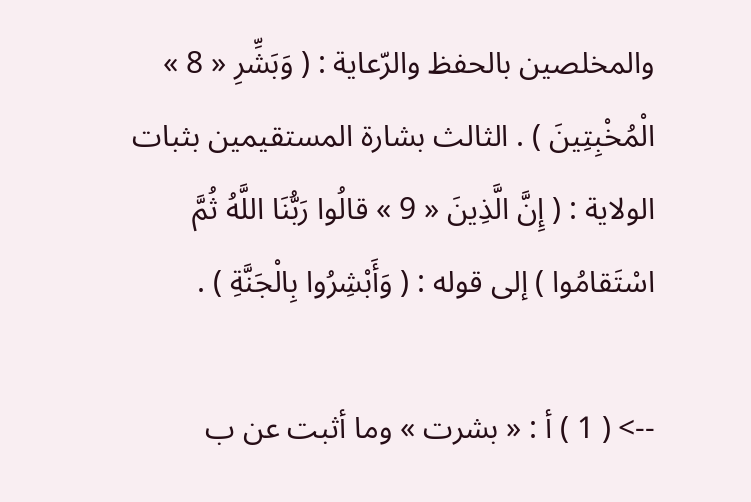والمخلصين بالحفظ والرّعاية : ( وَبَشِّرِ « 8 » الْمُخْبِتِينَ ) . الثالث بشارة المستقيمين بثبات الولاية : ( إِنَّ الَّذِينَ « 9 » قالُوا رَبُّنَا اللَّهُ ثُمَّ اسْتَقامُوا ) إلى قوله : ( وَأَبْشِرُوا بِالْجَنَّةِ ) .

--> ( 1 ) أ : « بشرت » وما أثبت عن ب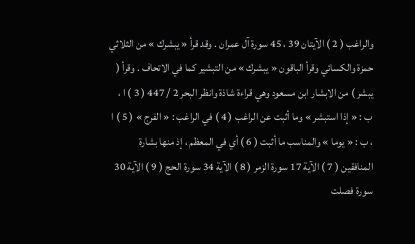والراغب ( 2 ) الآيتان 39 ، 45 سورة آل عمران . وقد قرأ « يبشرك » من الثلاثي حمزة والكسائي وقرأ الباقون « يبشرك » من التبشير كما في الاتحاف . وقرأ ( يبشر ) من الابشار ابن مسعود وهي قراءة شاذة وانظر البحر 2 / 447 ( 3 ) ا ، ب : « إذا استبشر » وما أثبت عن الراغب ( 4 ) في الراغب : « الفرج » ( 5 ) ا ، ب : « يوما » والمناسب ما أثبت ( 6 ) أي في المعظم ، إذ منها بشارة المنافقين ( 7 ) الآية 17 سورة الزمر ( 8 ) الآية 34 سورة الحج ( 9 ) الآية 30 سورة فصلت